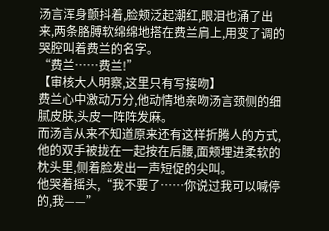汤言浑身颤抖着,脸颊泛起潮红,眼泪也涌了出来,两条胳膊软绵绵地搭在费兰肩上,用变了调的哭腔叫着费兰的名字。
“费兰……费兰!”
【审核大人明察,这里只有写接吻】
费兰心中激动万分,他动情地亲吻汤言颈侧的细腻皮肤,头皮一阵阵发麻。
而汤言从来不知道原来还有这样折腾人的方式,他的双手被拢在一起按在后腰,面颊埋进柔软的枕头里,侧着脸发出一声短促的尖叫。
他哭着摇头,“我不要了……你说过我可以喊停的,我——”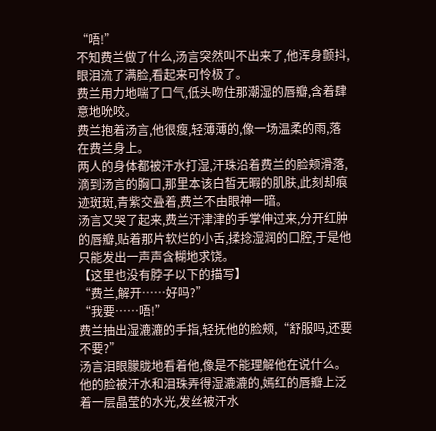“唔!”
不知费兰做了什么,汤言突然叫不出来了,他浑身颤抖,眼泪流了满脸,看起来可怜极了。
费兰用力地喘了口气,低头吻住那潮湿的唇瓣,含着肆意地吮咬。
费兰抱着汤言,他很瘦,轻薄薄的,像一场温柔的雨,落在费兰身上。
两人的身体都被汗水打湿,汗珠沿着费兰的脸颊滑落,滴到汤言的胸口,那里本该白皙无暇的肌肤,此刻却痕迹斑斑,青紫交叠着,费兰不由眼神一暗。
汤言又哭了起来,费兰汗津津的手掌伸过来,分开红肿的唇瓣,贴着那片软烂的小舌,揉捻湿润的口腔,于是他只能发出一声声含糊地求饶。
【这里也没有脖子以下的描写】
“费兰,解开……好吗?”
“我要……唔!”
费兰抽出湿漉漉的手指,轻抚他的脸颊,“舒服吗,还要不要?”
汤言泪眼朦胧地看着他,像是不能理解他在说什么。他的脸被汗水和泪珠弄得湿漉漉的,嫣红的唇瓣上泛着一层晶莹的水光,发丝被汗水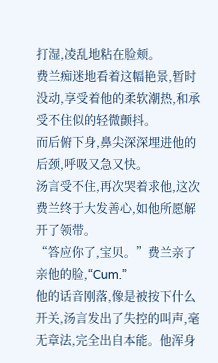打湿,凌乱地粘在脸颊。
费兰痴迷地看着这幅艳景,暂时没动,享受着他的柔软潮热,和承受不住似的轻微颤抖。
而后俯下身,鼻尖深深埋进他的后颈,呼吸又急又快。
汤言受不住,再次哭着求他,这次费兰终于大发善心,如他所愿解开了领带。
“答应你了,宝贝。”费兰亲了亲他的脸,“Cum.”
他的话音刚落,像是被按下什么开关,汤言发出了失控的叫声,毫无章法,完全出自本能。他浑身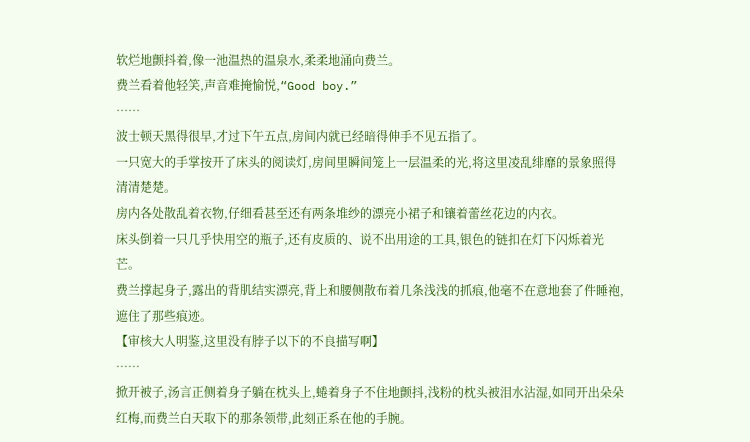软烂地颤抖着,像一池温热的温泉水,柔柔地涌向费兰。
费兰看着他轻笑,声音难掩愉悦,“Good boy.”
……
波士顿天黑得很早,才过下午五点,房间内就已经暗得伸手不见五指了。
一只宽大的手掌按开了床头的阅读灯,房间里瞬间笼上一层温柔的光,将这里凌乱绯靡的景象照得清清楚楚。
房内各处散乱着衣物,仔细看甚至还有两条堆纱的漂亮小裙子和镶着蕾丝花边的内衣。
床头倒着一只几乎快用空的瓶子,还有皮质的、说不出用途的工具,银色的链扣在灯下闪烁着光芒。
费兰撑起身子,露出的背肌结实漂亮,背上和腰侧散布着几条浅浅的抓痕,他毫不在意地套了件睡袍,遮住了那些痕迹。
【审核大人明鉴,这里没有脖子以下的不良描写啊】
……
掀开被子,汤言正侧着身子躺在枕头上,蜷着身子不住地颤抖,浅粉的枕头被泪水沾湿,如同开出朵朵红梅,而费兰白天取下的那条领带,此刻正系在他的手腕。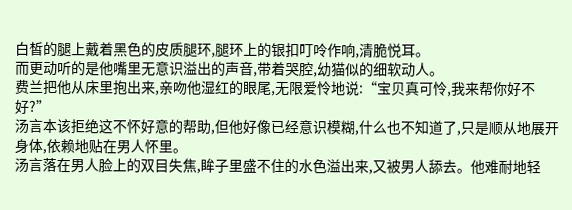白皙的腿上戴着黑色的皮质腿环,腿环上的银扣叮呤作响,清脆悦耳。
而更动听的是他嘴里无意识溢出的声音,带着哭腔,幼猫似的细软动人。
费兰把他从床里抱出来,亲吻他湿红的眼尾,无限爱怜地说:“宝贝真可怜,我来帮你好不好?”
汤言本该拒绝这不怀好意的帮助,但他好像已经意识模糊,什么也不知道了,只是顺从地展开身体,依赖地贴在男人怀里。
汤言落在男人脸上的双目失焦,眸子里盛不住的水色溢出来,又被男人舔去。他难耐地轻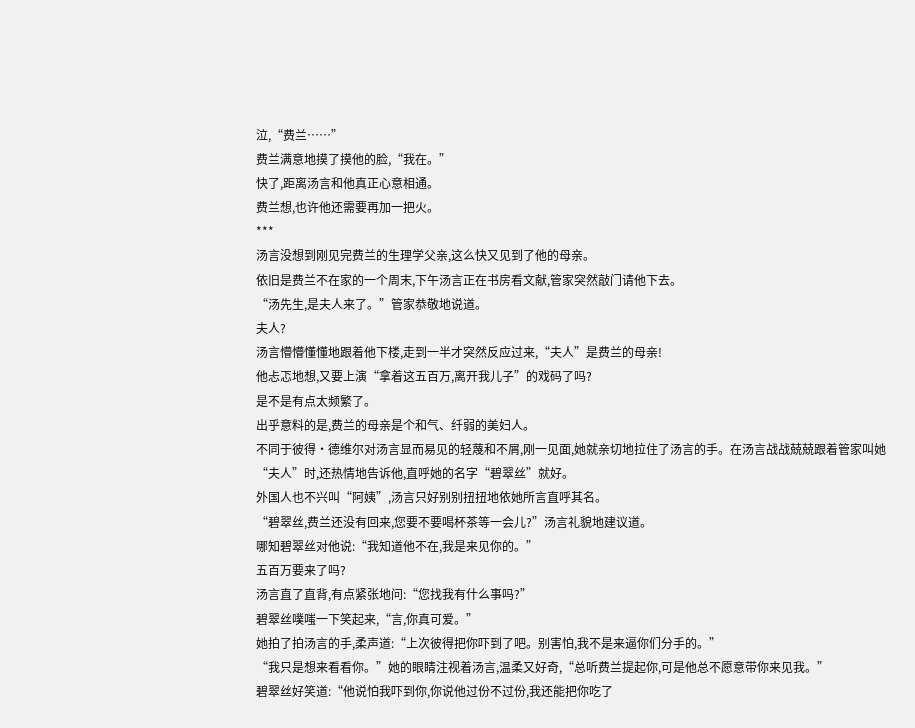泣,“费兰……”
费兰满意地摸了摸他的脸,“我在。”
快了,距离汤言和他真正心意相通。
费兰想,也许他还需要再加一把火。
***
汤言没想到刚见完费兰的生理学父亲,这么快又见到了他的母亲。
依旧是费兰不在家的一个周末,下午汤言正在书房看文献,管家突然敲门请他下去。
“汤先生,是夫人来了。”管家恭敬地说道。
夫人?
汤言懵懵懂懂地跟着他下楼,走到一半才突然反应过来,“夫人”是费兰的母亲!
他忐忑地想,又要上演“拿着这五百万,离开我儿子”的戏码了吗?
是不是有点太频繁了。
出乎意料的是,费兰的母亲是个和气、纤弱的美妇人。
不同于彼得·德维尔对汤言显而易见的轻蔑和不屑,刚一见面,她就亲切地拉住了汤言的手。在汤言战战兢兢跟着管家叫她“夫人”时,还热情地告诉他,直呼她的名字“碧翠丝”就好。
外国人也不兴叫“阿姨”,汤言只好别别扭扭地依她所言直呼其名。
“碧翠丝,费兰还没有回来,您要不要喝杯茶等一会儿?”汤言礼貌地建议道。
哪知碧翠丝对他说:“我知道他不在,我是来见你的。”
五百万要来了吗?
汤言直了直背,有点紧张地问:“您找我有什么事吗?”
碧翠丝噗嗤一下笑起来,“言,你真可爱。”
她拍了拍汤言的手,柔声道:“上次彼得把你吓到了吧。别害怕,我不是来逼你们分手的。”
“我只是想来看看你。”她的眼睛注视着汤言,温柔又好奇,“总听费兰提起你,可是他总不愿意带你来见我。”
碧翠丝好笑道:“他说怕我吓到你,你说他过份不过份,我还能把你吃了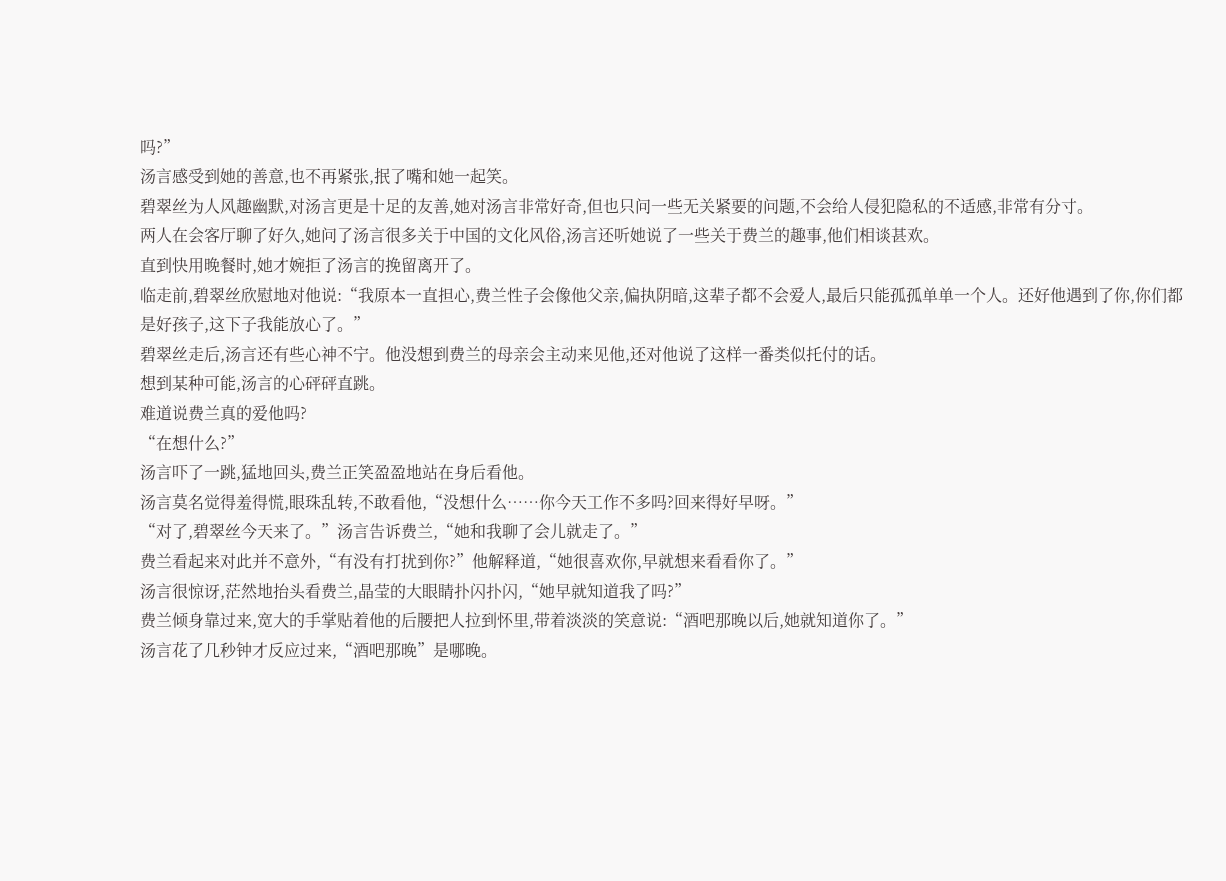吗?”
汤言感受到她的善意,也不再紧张,抿了嘴和她一起笑。
碧翠丝为人风趣幽默,对汤言更是十足的友善,她对汤言非常好奇,但也只问一些无关紧要的问题,不会给人侵犯隐私的不适感,非常有分寸。
两人在会客厅聊了好久,她问了汤言很多关于中国的文化风俗,汤言还听她说了一些关于费兰的趣事,他们相谈甚欢。
直到快用晚餐时,她才婉拒了汤言的挽留离开了。
临走前,碧翠丝欣慰地对他说:“我原本一直担心,费兰性子会像他父亲,偏执阴暗,这辈子都不会爱人,最后只能孤孤单单一个人。还好他遇到了你,你们都是好孩子,这下子我能放心了。”
碧翠丝走后,汤言还有些心神不宁。他没想到费兰的母亲会主动来见他,还对他说了这样一番类似托付的话。
想到某种可能,汤言的心砰砰直跳。
难道说费兰真的爱他吗?
“在想什么?”
汤言吓了一跳,猛地回头,费兰正笑盈盈地站在身后看他。
汤言莫名觉得羞得慌,眼珠乱转,不敢看他,“没想什么……你今天工作不多吗?回来得好早呀。”
“对了,碧翠丝今天来了。”汤言告诉费兰,“她和我聊了会儿就走了。”
费兰看起来对此并不意外,“有没有打扰到你?”他解释道,“她很喜欢你,早就想来看看你了。”
汤言很惊讶,茫然地抬头看费兰,晶莹的大眼睛扑闪扑闪,“她早就知道我了吗?”
费兰倾身靠过来,宽大的手掌贴着他的后腰把人拉到怀里,带着淡淡的笑意说:“酒吧那晚以后,她就知道你了。”
汤言花了几秒钟才反应过来,“酒吧那晚”是哪晚。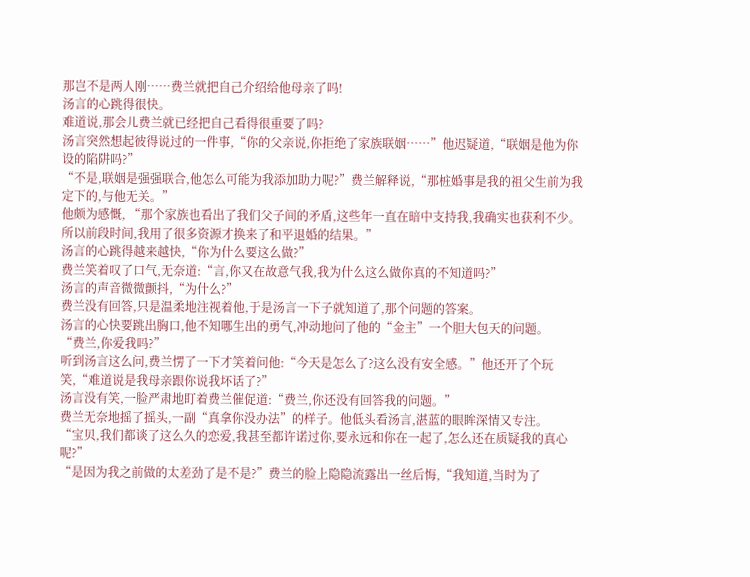那岂不是两人刚……费兰就把自己介绍给他母亲了吗!
汤言的心跳得很快。
难道说,那会儿费兰就已经把自己看得很重要了吗?
汤言突然想起彼得说过的一件事,“你的父亲说,你拒绝了家族联姻……”他迟疑道,“联姻是他为你设的陷阱吗?”
“不是,联姻是强强联合,他怎么可能为我添加助力呢?”费兰解释说,“那桩婚事是我的祖父生前为我定下的,与他无关。”
他颇为感慨, “那个家族也看出了我们父子间的矛盾,这些年一直在暗中支持我,我确实也获利不少。所以前段时间,我用了很多资源才换来了和平退婚的结果。”
汤言的心跳得越来越快,“你为什么要这么做?”
费兰笑着叹了口气,无奈道:“言,你又在故意气我,我为什么这么做你真的不知道吗?”
汤言的声音微微颤抖,“为什么?”
费兰没有回答,只是温柔地注视着他,于是汤言一下子就知道了,那个问题的答案。
汤言的心快要跳出胸口,他不知哪生出的勇气,冲动地问了他的“金主”一个胆大包天的问题。
“费兰,你爱我吗?”
听到汤言这么问,费兰愣了一下才笑着问他:“今天是怎么了?这么没有安全感。”他还开了个玩笑,“难道说是我母亲跟你说我坏话了?”
汤言没有笑,一脸严肃地盯着费兰催促道:“费兰,你还没有回答我的问题。”
费兰无奈地摇了摇头,一副“真拿你没办法”的样子。他低头看汤言,湛蓝的眼眸深情又专注。
“宝贝,我们都谈了这么久的恋爱,我甚至都许诺过你,要永远和你在一起了,怎么还在质疑我的真心呢?”
“是因为我之前做的太差劲了是不是?”费兰的脸上隐隐流露出一丝后悔,“我知道,当时为了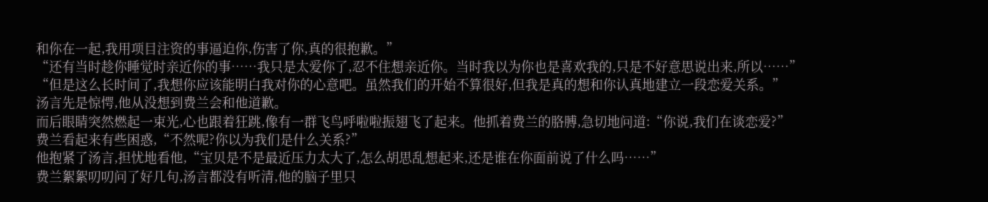和你在一起,我用项目注资的事逼迫你,伤害了你,真的很抱歉。”
“还有当时趁你睡觉时亲近你的事……我只是太爱你了,忍不住想亲近你。当时我以为你也是喜欢我的,只是不好意思说出来,所以……”
“但是这么长时间了,我想你应该能明白我对你的心意吧。虽然我们的开始不算很好,但我是真的想和你认真地建立一段恋爱关系。”
汤言先是惊愕,他从没想到费兰会和他道歉。
而后眼睛突然燃起一束光,心也跟着狂跳,像有一群飞鸟呼啦啦振翅飞了起来。他抓着费兰的胳膊,急切地问道:“你说,我们在谈恋爱?”
费兰看起来有些困惑,“不然呢?你以为我们是什么关系?”
他抱紧了汤言,担忧地看他,“宝贝是不是最近压力太大了,怎么胡思乱想起来,还是谁在你面前说了什么吗……”
费兰絮絮叨叨问了好几句,汤言都没有听清,他的脑子里只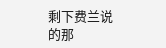剩下费兰说的那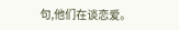句,他们在谈恋爱。